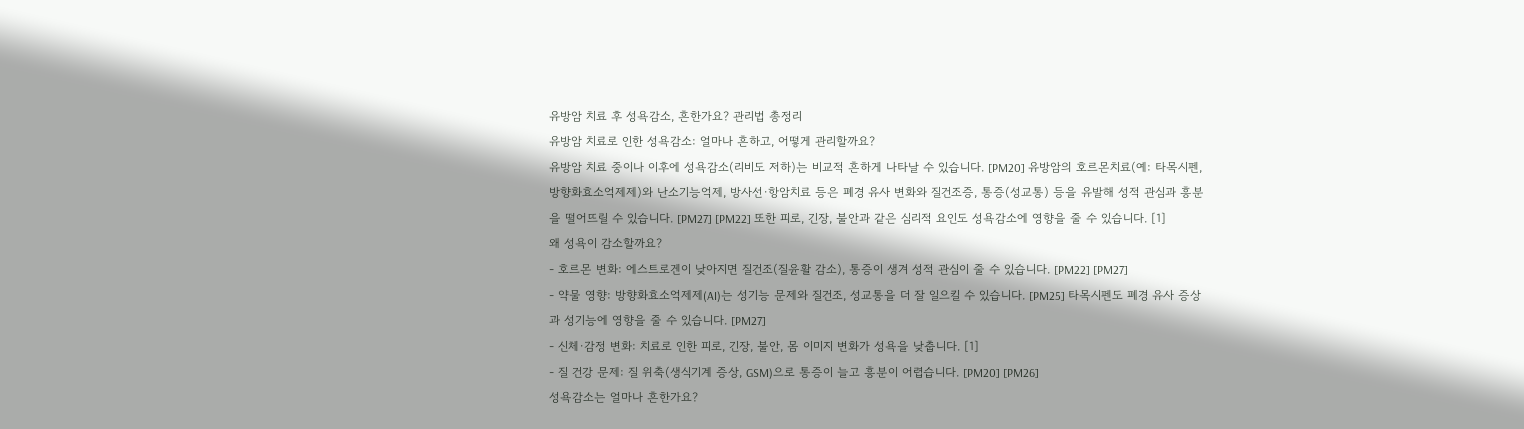유방암 치료 후 성욕감소, 흔한가요? 관리법 총정리
유방암 치료로 인한 성욕감소: 얼마나 흔하고, 어떻게 관리할까요?
유방암 치료 중이나 이후에 성욕감소(리비도 저하)는 비교적 흔하게 나타날 수 있습니다. [PM20] 유방암의 호르몬치료(예: 타목시펜, 방향화효소억제제)와 난소기능억제, 방사선·항암치료 등은 폐경 유사 변화와 질건조증, 통증(성교통) 등을 유발해 성적 관심과 흥분을 떨어뜨릴 수 있습니다. [PM27] [PM22] 또한 피로, 긴장, 불안과 같은 심리적 요인도 성욕감소에 영향을 줄 수 있습니다. [1]
왜 성욕이 감소할까요?
- 호르몬 변화: 에스트로겐이 낮아지면 질건조(질윤활 감소), 통증이 생겨 성적 관심이 줄 수 있습니다. [PM22] [PM27]
- 약물 영향: 방향화효소억제제(AI)는 성기능 문제와 질건조, 성교통을 더 잘 일으킬 수 있습니다. [PM25] 타목시펜도 폐경 유사 증상과 성기능에 영향을 줄 수 있습니다. [PM27]
- 신체·감정 변화: 치료로 인한 피로, 긴장, 불안, 몸 이미지 변화가 성욕을 낮춥니다. [1]
- 질 건강 문제: 질 위축(생식기계 증상, GSM)으로 통증이 늘고 흥분이 어렵습니다. [PM20] [PM26]
성욕감소는 얼마나 흔한가요?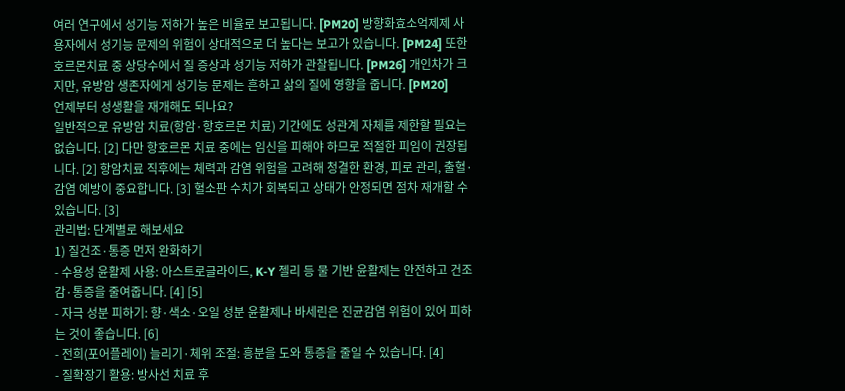여러 연구에서 성기능 저하가 높은 비율로 보고됩니다. [PM20] 방향화효소억제제 사용자에서 성기능 문제의 위험이 상대적으로 더 높다는 보고가 있습니다. [PM24] 또한 호르몬치료 중 상당수에서 질 증상과 성기능 저하가 관찰됩니다. [PM26] 개인차가 크지만, 유방암 생존자에게 성기능 문제는 흔하고 삶의 질에 영향을 줍니다. [PM20]
언제부터 성생활을 재개해도 되나요?
일반적으로 유방암 치료(항암·항호르몬 치료) 기간에도 성관계 자체를 제한할 필요는 없습니다. [2] 다만 항호르몬 치료 중에는 임신을 피해야 하므로 적절한 피임이 권장됩니다. [2] 항암치료 직후에는 체력과 감염 위험을 고려해 청결한 환경, 피로 관리, 출혈·감염 예방이 중요합니다. [3] 혈소판 수치가 회복되고 상태가 안정되면 점차 재개할 수 있습니다. [3]
관리법: 단계별로 해보세요
1) 질건조·통증 먼저 완화하기
- 수용성 윤활제 사용: 아스트로글라이드, K‑Y 젤리 등 물 기반 윤활제는 안전하고 건조감·통증을 줄여줍니다. [4] [5]
- 자극 성분 피하기: 향·색소·오일 성분 윤활제나 바세린은 진균감염 위험이 있어 피하는 것이 좋습니다. [6]
- 전희(포어플레이) 늘리기·체위 조절: 흥분을 도와 통증을 줄일 수 있습니다. [4]
- 질확장기 활용: 방사선 치료 후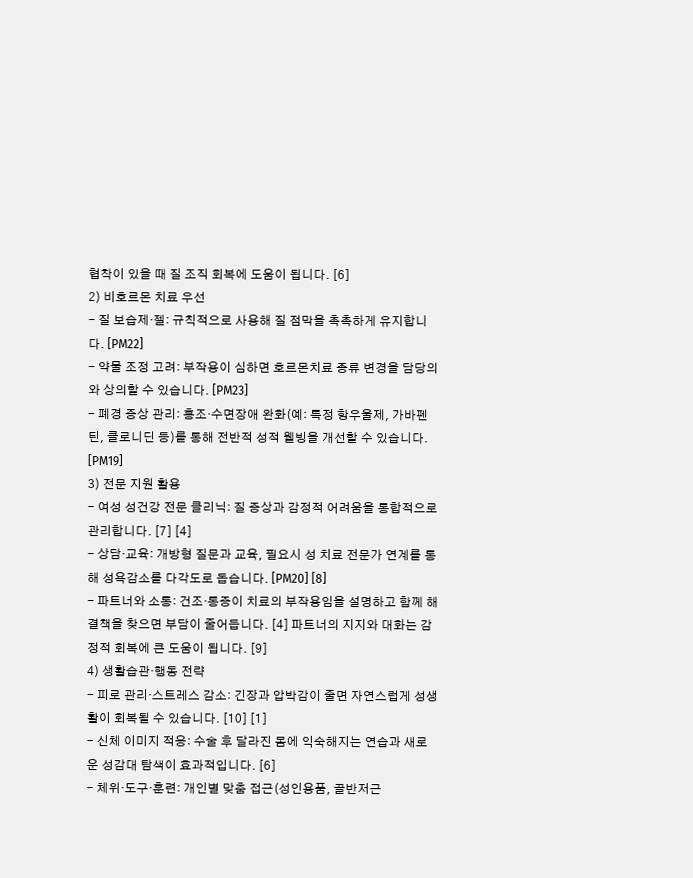협착이 있을 때 질 조직 회복에 도움이 됩니다. [6]
2) 비호르몬 치료 우선
- 질 보습제·젤: 규칙적으로 사용해 질 점막을 촉촉하게 유지합니다. [PM22]
- 약물 조정 고려: 부작용이 심하면 호르몬치료 종류 변경을 담당의와 상의할 수 있습니다. [PM23]
- 폐경 증상 관리: 홍조·수면장애 완화(예: 특정 항우울제, 가바펜틴, 클로니딘 등)를 통해 전반적 성적 웰빙을 개선할 수 있습니다. [PM19]
3) 전문 지원 활용
- 여성 성건강 전문 클리닉: 질 증상과 감정적 어려움을 통합적으로 관리합니다. [7] [4]
- 상담·교육: 개방형 질문과 교육, 필요시 성 치료 전문가 연계를 통해 성욕감소를 다각도로 돕습니다. [PM20] [8]
- 파트너와 소통: 건조·통증이 치료의 부작용임을 설명하고 함께 해결책을 찾으면 부담이 줄어듭니다. [4] 파트너의 지지와 대화는 감정적 회복에 큰 도움이 됩니다. [9]
4) 생활습관·행동 전략
- 피로 관리·스트레스 감소: 긴장과 압박감이 줄면 자연스럽게 성생활이 회복될 수 있습니다. [10] [1]
- 신체 이미지 적응: 수술 후 달라진 몸에 익숙해지는 연습과 새로운 성감대 탐색이 효과적입니다. [6]
- 체위·도구·훈련: 개인별 맞춤 접근(성인용품, 골반저근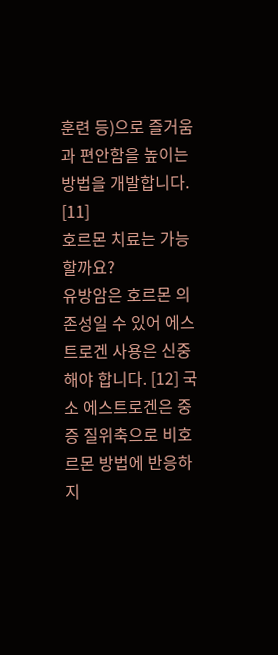훈련 등)으로 즐거움과 편안함을 높이는 방법을 개발합니다. [11]
호르몬 치료는 가능할까요?
유방암은 호르몬 의존성일 수 있어 에스트로겐 사용은 신중해야 합니다. [12] 국소 에스트로겐은 중증 질위축으로 비호르몬 방법에 반응하지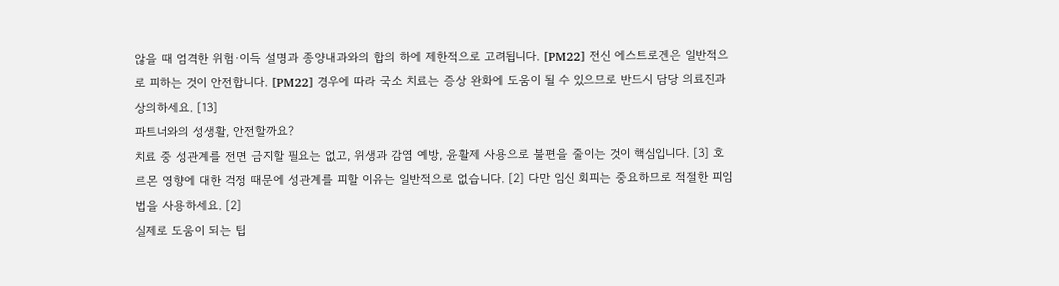않을 때 엄격한 위험·이득 설명과 종양내과와의 합의 하에 제한적으로 고려됩니다. [PM22] 전신 에스트로겐은 일반적으로 피하는 것이 안전합니다. [PM22] 경우에 따라 국소 치료는 증상 완화에 도움이 될 수 있으므로 반드시 담당 의료진과 상의하세요. [13]
파트너와의 성생활, 안전할까요?
치료 중 성관계를 전면 금지할 필요는 없고, 위생과 감염 예방, 윤활제 사용으로 불편을 줄이는 것이 핵심입니다. [3] 호르몬 영향에 대한 걱정 때문에 성관계를 피할 이유는 일반적으로 없습니다. [2] 다만 임신 회피는 중요하므로 적절한 피임법을 사용하세요. [2]
실제로 도움이 되는 팁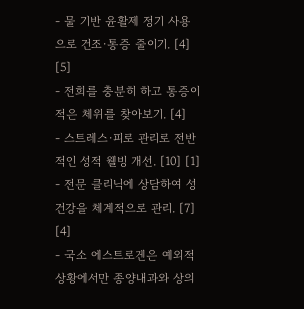- 물 기반 윤활제 정기 사용으로 건조·통증 줄이기. [4] [5]
- 전희를 충분히 하고 통증이 적은 체위를 찾아보기. [4]
- 스트레스·피로 관리로 전반적인 성적 웰빙 개선. [10] [1]
- 전문 클리닉에 상담하여 성건강을 체계적으로 관리. [7] [4]
- 국소 에스트로겐은 예외적 상황에서만 종양내과와 상의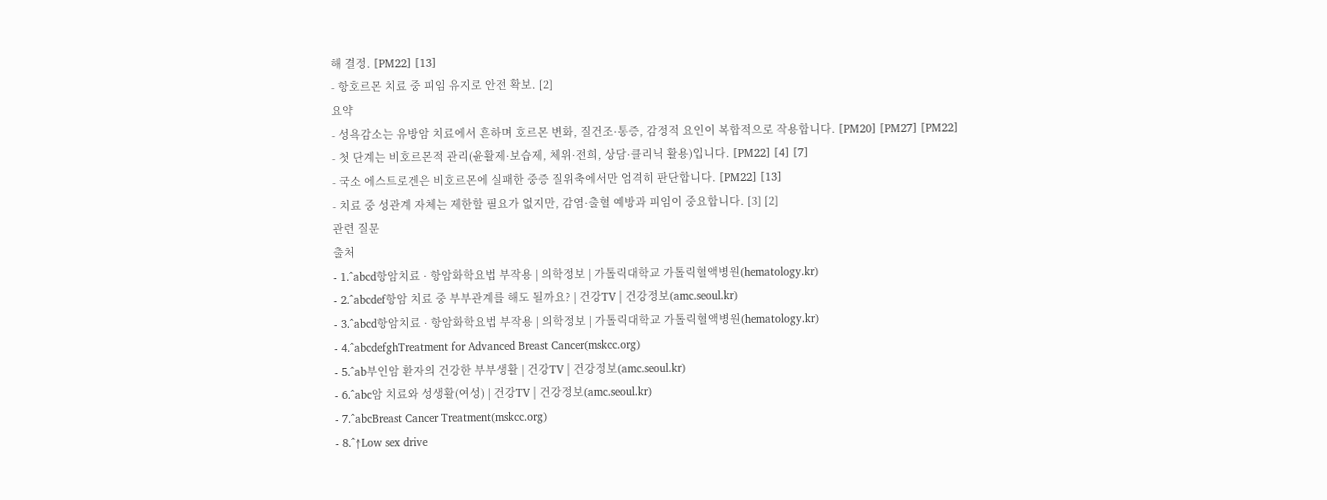해 결정. [PM22] [13]
- 항호르몬 치료 중 피임 유지로 안전 확보. [2]
요약
- 성욕감소는 유방암 치료에서 흔하며 호르몬 변화, 질건조·통증, 감정적 요인이 복합적으로 작용합니다. [PM20] [PM27] [PM22]
- 첫 단계는 비호르몬적 관리(윤활제·보습제, 체위·전희, 상담·클리닉 활용)입니다. [PM22] [4] [7]
- 국소 에스트로겐은 비호르몬에 실패한 중증 질위축에서만 엄격히 판단합니다. [PM22] [13]
- 치료 중 성관계 자체는 제한할 필요가 없지만, 감염·출혈 예방과 피임이 중요합니다. [3] [2]
관련 질문
출처
- 1.^abcd항암치료 · 항암화학요법 부작용 | 의학정보 | 가톨릭대학교 가톨릭혈액병원(hematology.kr)
- 2.^abcdef항암 치료 중 부부관계를 해도 될까요? | 건강TV | 건강정보(amc.seoul.kr)
- 3.^abcd항암치료 · 항암화학요법 부작용 | 의학정보 | 가톨릭대학교 가톨릭혈액병원(hematology.kr)
- 4.^abcdefghTreatment for Advanced Breast Cancer(mskcc.org)
- 5.^ab부인암 환자의 건강한 부부생활 | 건강TV | 건강정보(amc.seoul.kr)
- 6.^abc암 치료와 성생활(여성) | 건강TV | 건강정보(amc.seoul.kr)
- 7.^abcBreast Cancer Treatment(mskcc.org)
- 8.^↑Low sex drive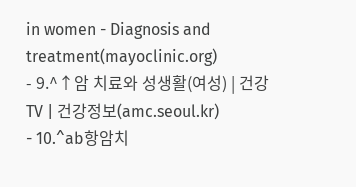in women - Diagnosis and treatment(mayoclinic.org)
- 9.^↑암 치료와 성생활(여성) | 건강TV | 건강정보(amc.seoul.kr)
- 10.^ab항암치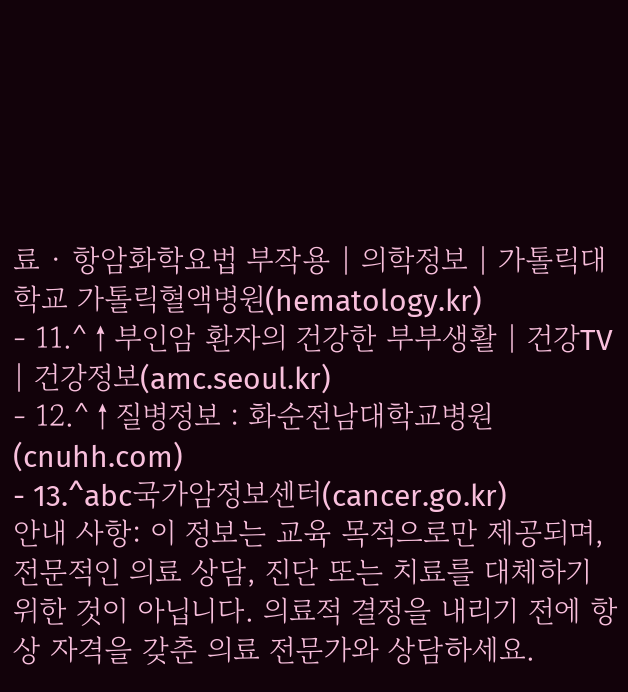료 · 항암화학요법 부작용 | 의학정보 | 가톨릭대학교 가톨릭혈액병원(hematology.kr)
- 11.^↑부인암 환자의 건강한 부부생활 | 건강TV | 건강정보(amc.seoul.kr)
- 12.^↑질병정보 : 화순전남대학교병원(cnuhh.com)
- 13.^abc국가암정보센터(cancer.go.kr)
안내 사항: 이 정보는 교육 목적으로만 제공되며, 전문적인 의료 상담, 진단 또는 치료를 대체하기 위한 것이 아닙니다. 의료적 결정을 내리기 전에 항상 자격을 갖춘 의료 전문가와 상담하세요.